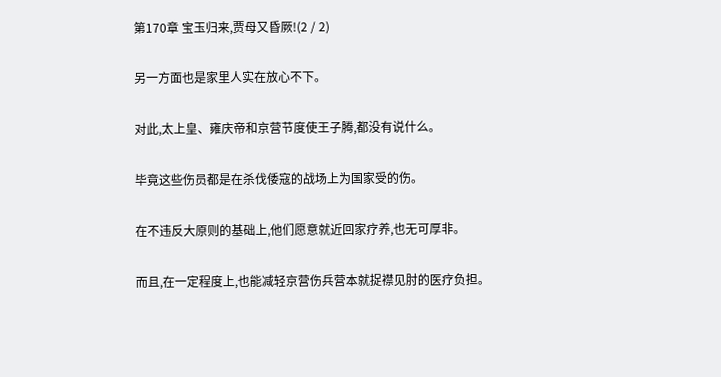第170章 宝玉归来,贾母又昏厥!(2 / 2)

另一方面也是家里人实在放心不下。

对此,太上皇、雍庆帝和京营节度使王子腾,都没有说什么。

毕竟这些伤员都是在杀伐倭寇的战场上为国家受的伤。

在不违反大原则的基础上,他们愿意就近回家疗养,也无可厚非。

而且,在一定程度上,也能减轻京营伤兵营本就捉襟见肘的医疗负担。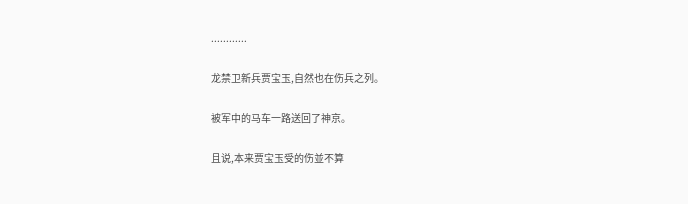............

龙禁卫新兵贾宝玉,自然也在伤兵之列。

被军中的马车一路送回了神京。

且说,本来贾宝玉受的伤並不算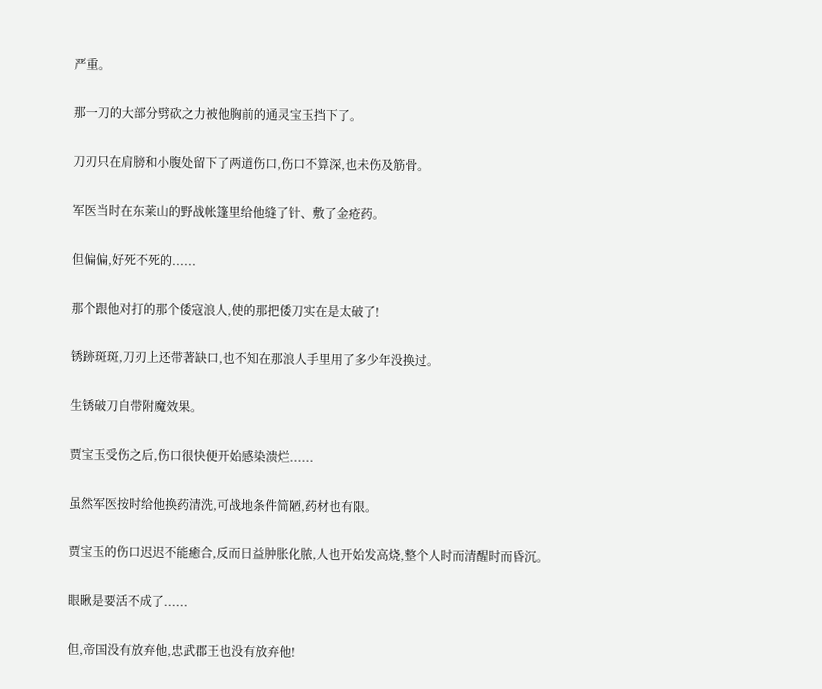严重。

那一刀的大部分劈砍之力被他胸前的通灵宝玉挡下了。

刀刃只在肩膀和小腹处留下了两道伤口,伤口不算深,也未伤及筋骨。

军医当时在东莱山的野战帐篷里给他缝了针、敷了金疮药。

但偏偏,好死不死的......

那个跟他对打的那个倭寇浪人,使的那把倭刀实在是太破了!

锈跡斑斑,刀刃上还带著缺口,也不知在那浪人手里用了多少年没换过。

生锈破刀自带附魔效果。

贾宝玉受伤之后,伤口很快便开始感染溃烂......

虽然军医按时给他换药清洗,可战地条件简陋,药材也有限。

贾宝玉的伤口迟迟不能癒合,反而日益肿胀化脓,人也开始发高烧,整个人时而清醒时而昏沉。

眼瞅是要活不成了......

但,帝国没有放弃他,忠武郡王也没有放弃他!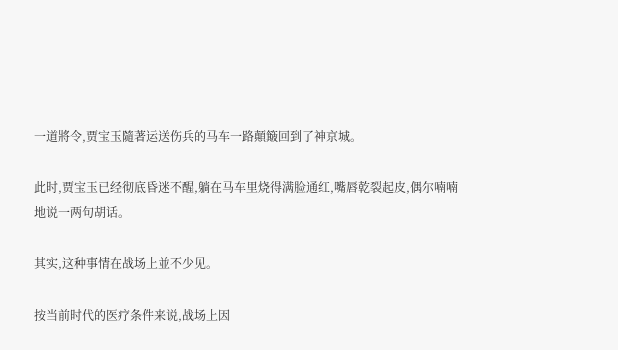一道將令,贾宝玉隨著运送伤兵的马车一路顛簸回到了神京城。

此时,贾宝玉已经彻底昏迷不醒,躺在马车里烧得满脸通红,嘴唇乾裂起皮,偶尔喃喃地说一两句胡话。

其实,这种事情在战场上並不少见。

按当前时代的医疗条件来说,战场上因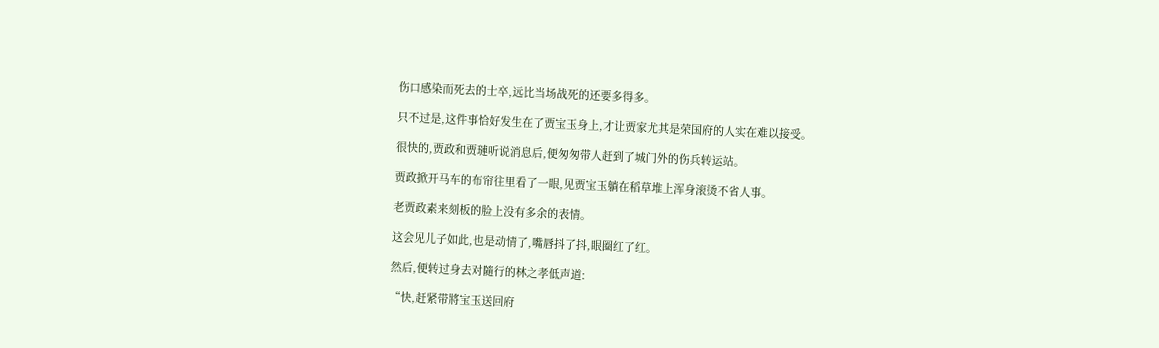伤口感染而死去的士卒,远比当场战死的还要多得多。

只不过是,这件事恰好发生在了贾宝玉身上,才让贾家尤其是荣国府的人实在难以接受。

很快的,贾政和贾璉听说消息后,便匆匆带人赶到了城门外的伤兵转运站。

贾政掀开马车的布帘往里看了一眼,见贾宝玉躺在稻草堆上浑身滚烫不省人事。

老贾政素来刻板的脸上没有多余的表情。

这会见儿子如此,也是动情了,嘴唇抖了抖,眼圈红了红。

然后,便转过身去对隨行的林之孝低声道:

“快,赶紧带將宝玉送回府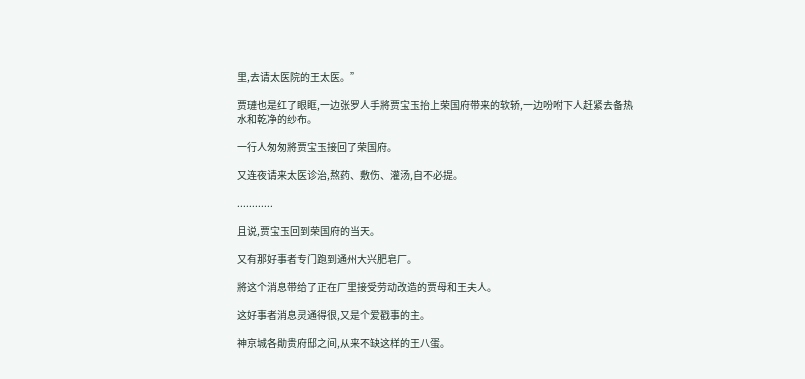里,去请太医院的王太医。”

贾璉也是红了眼眶,一边张罗人手將贾宝玉抬上荣国府带来的软轿,一边吩咐下人赶紧去备热水和乾净的纱布。

一行人匆匆將贾宝玉接回了荣国府。

又连夜请来太医诊治,熬药、敷伤、灌汤,自不必提。

............

且说,贾宝玉回到荣国府的当天。

又有那好事者专门跑到通州大兴肥皂厂。

將这个消息带给了正在厂里接受劳动改造的贾母和王夫人。

这好事者消息灵通得很,又是个爱戳事的主。

神京城各勛贵府邸之间,从来不缺这样的王八蛋。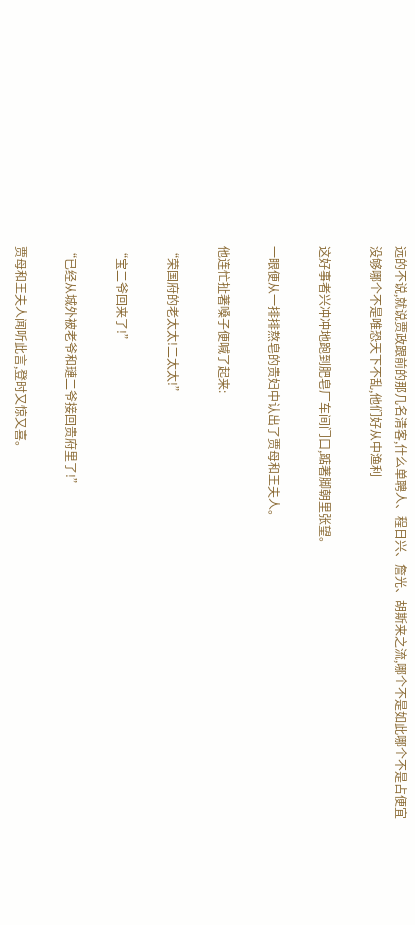远的不说,就说贾政跟前的那几名清客,什么单聘人、程日兴、詹光、胡斯来之流,哪个不是如此哪个不是占便宜没够哪个不是唯恐天下不乱,他们好从中渔利

这好事者兴冲冲地跑到肥皂厂车间门口,踮著脚朝里张望。

一眼便从一排排熬皂的贵妇中认出了贾母和王夫人。

他连忙扯著嗓子便喊了起来:

“荣国府的老太太!二太太!”

“宝二爷回来了!”

“已经从城外被老爷和璉二爷接回贵府里了!”

贾母和王夫人闻听此言,登时又惊又喜。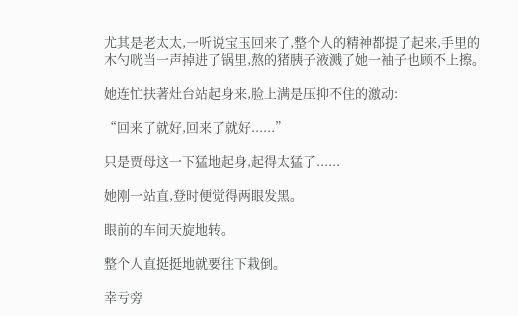尤其是老太太,一听说宝玉回来了,整个人的精神都提了起来,手里的木勺咣当一声掉进了锅里,熬的猪胰子液溅了她一袖子也顾不上擦。

她连忙扶著灶台站起身来,脸上满是压抑不住的激动:

“回来了就好,回来了就好......”

只是贾母这一下猛地起身,起得太猛了......

她刚一站直,登时便觉得两眼发黑。

眼前的车间天旋地转。

整个人直挺挺地就要往下栽倒。

幸亏旁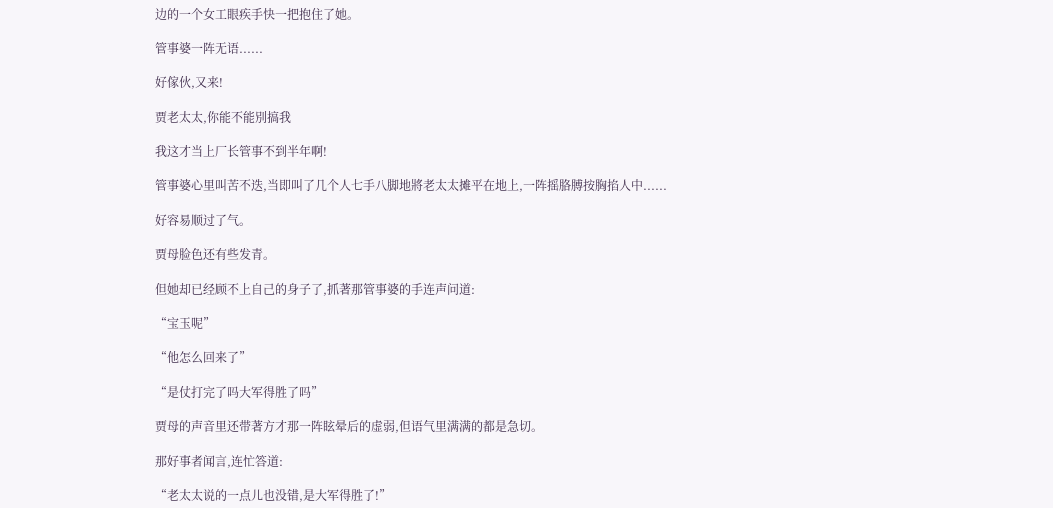边的一个女工眼疾手快一把抱住了她。

管事婆一阵无语......

好傢伙,又来!

贾老太太,你能不能別搞我

我这才当上厂长管事不到半年啊!

管事婆心里叫苦不迭,当即叫了几个人七手八脚地將老太太摊平在地上,一阵摇胳膊按胸掐人中......

好容易顺过了气。

贾母脸色还有些发青。

但她却已经顾不上自己的身子了,抓著那管事婆的手连声问道:

“宝玉呢”

“他怎么回来了”

“是仗打完了吗大军得胜了吗”

贾母的声音里还带著方才那一阵眩晕后的虚弱,但语气里满满的都是急切。

那好事者闻言,连忙答道:

“老太太说的一点儿也没错,是大军得胜了!”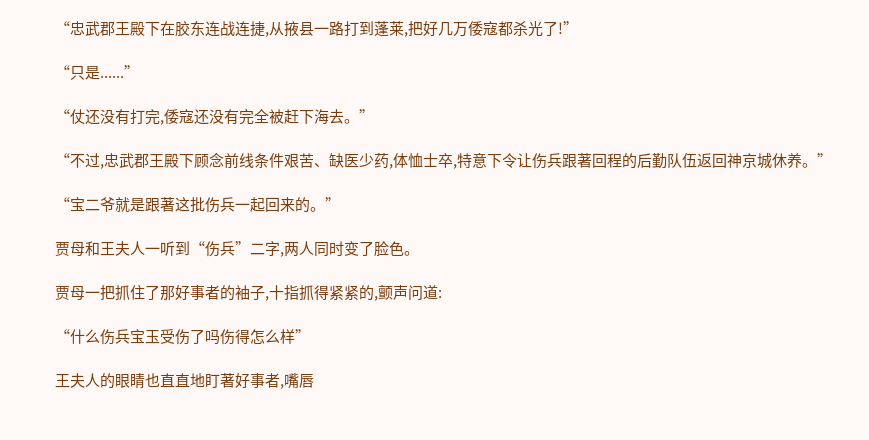“忠武郡王殿下在胶东连战连捷,从掖县一路打到蓬莱,把好几万倭寇都杀光了!”

“只是......”

“仗还没有打完,倭寇还没有完全被赶下海去。”

“不过,忠武郡王殿下顾念前线条件艰苦、缺医少药,体恤士卒,特意下令让伤兵跟著回程的后勤队伍返回神京城休养。”

“宝二爷就是跟著这批伤兵一起回来的。”

贾母和王夫人一听到“伤兵”二字,两人同时变了脸色。

贾母一把抓住了那好事者的袖子,十指抓得紧紧的,颤声问道:

“什么伤兵宝玉受伤了吗伤得怎么样”

王夫人的眼睛也直直地盯著好事者,嘴唇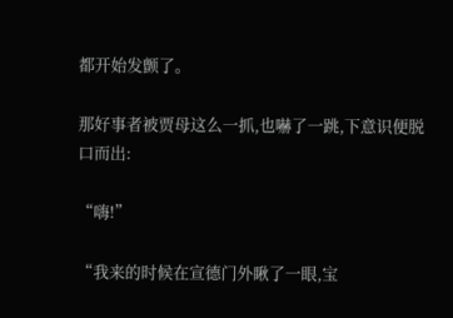都开始发颤了。

那好事者被贾母这么一抓,也嚇了一跳,下意识便脱口而出:

“嗨!”

“我来的时候在宣德门外瞅了一眼,宝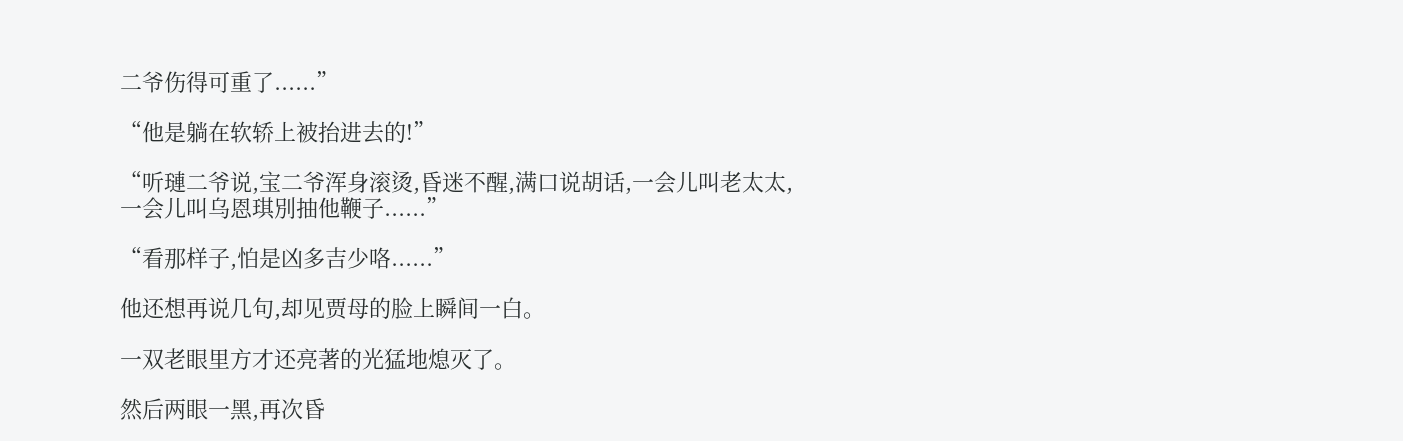二爷伤得可重了......”

“他是躺在软轿上被抬进去的!”

“听璉二爷说,宝二爷浑身滚烫,昏迷不醒,满口说胡话,一会儿叫老太太,一会儿叫乌恩琪別抽他鞭子......”

“看那样子,怕是凶多吉少咯......”

他还想再说几句,却见贾母的脸上瞬间一白。

一双老眼里方才还亮著的光猛地熄灭了。

然后两眼一黑,再次昏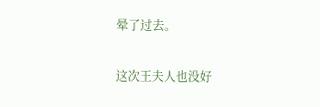晕了过去。

这次王夫人也没好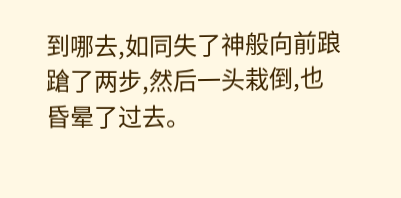到哪去,如同失了神般向前踉蹌了两步,然后一头栽倒,也昏晕了过去。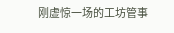刚虚惊一场的工坊管事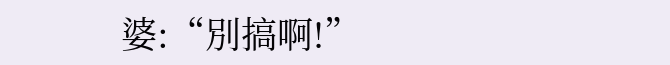婆:“別搞啊!”